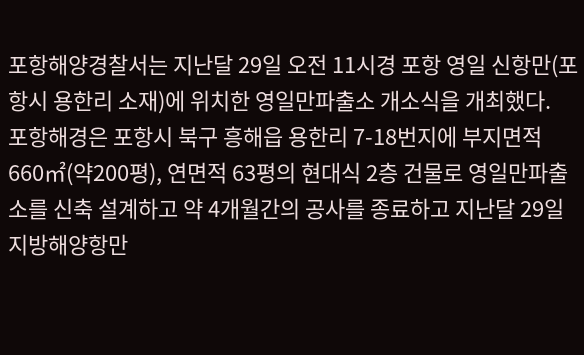포항해양경찰서는 지난달 29일 오전 11시경 포항 영일 신항만(포항시 용한리 소재)에 위치한 영일만파출소 개소식을 개최했다.
포항해경은 포항시 북구 흥해읍 용한리 7-18번지에 부지면적 660㎡(약200평), 연면적 63평의 현대식 2층 건물로 영일만파출소를 신축 설계하고 약 4개월간의 공사를 종료하고 지난달 29일 지방해양항만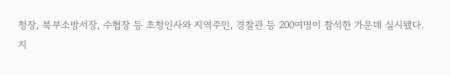청장, 북부소방서장, 수협장 등 초청인사와 지역주민, 경찰관 등 200여명이 참석한 가운데 실시됐다.
지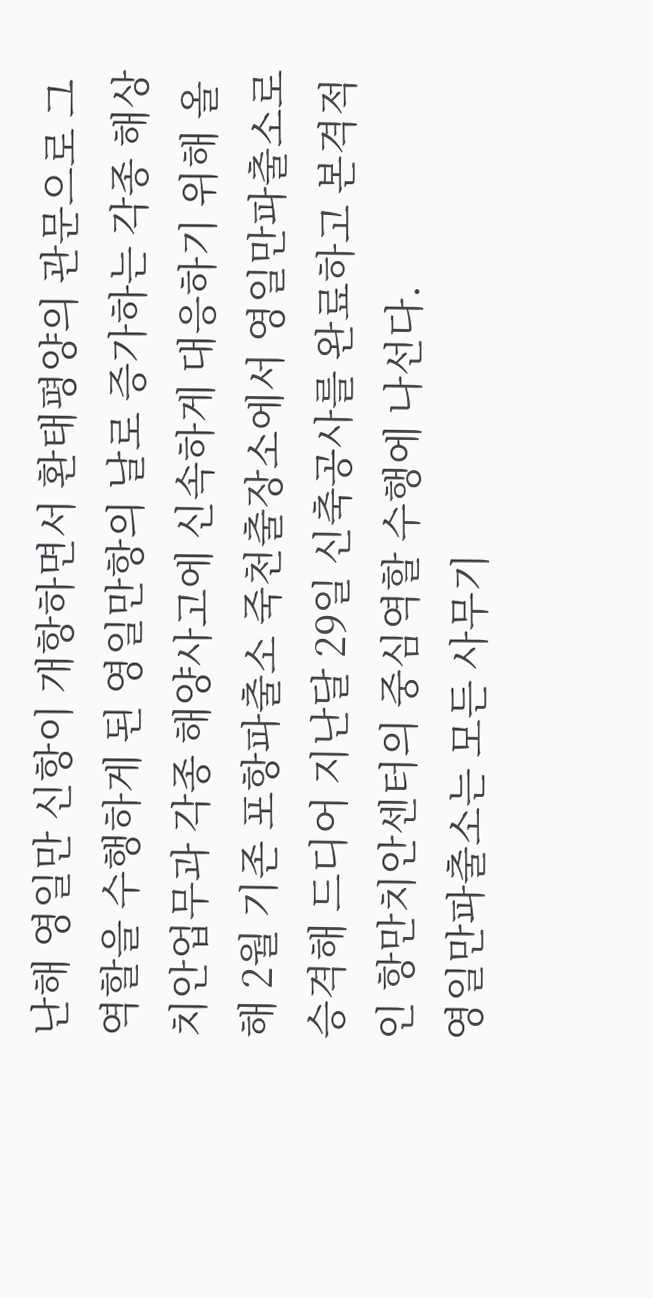난해 영일만 신항이 개항하면서 환태평양의 관문으로 그 역할을 수행하게 된 영일만항의 날로 증가하는 각종 해상치안업무과 각종 해양사고에 신속하게 대응하기 위해 올해 2월 기존 포항파출소 죽천출장소에서 영일만파출소로 승격해 드디어 지난달 29일 신축공사를 완료하고 본격적인 항만치안센터의 중심역할 수행에 나선다.
영일만파출소는 모든 사무기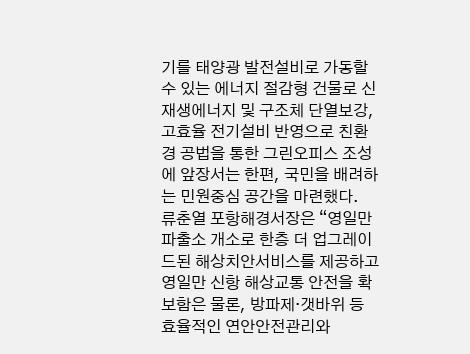기를 태양광 발전설비로 가동할 수 있는 에너지 절감형 건물로 신재생에너지 및 구조체 단열보강, 고효율 전기설비 반영으로 친환경 공법을 통한 그린오피스 조성에 앞장서는 한편, 국민을 배려하는 민원중심 공간을 마련했다.
류춘열 포항해경서장은 “영일만파출소 개소로 한층 더 업그레이드된 해상치안서비스를 제공하고 영일만 신항 해상교통 안전을 확보함은 물론, 방파제·갯바위 등 효율적인 연안안전관리와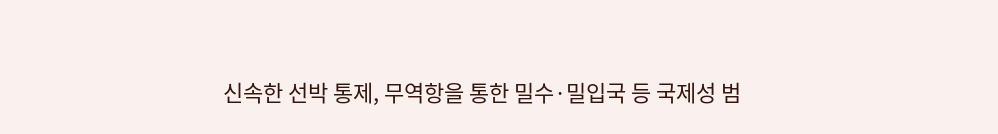신속한 선박 통제, 무역항을 통한 밀수·밀입국 등 국제성 범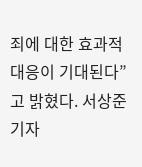죄에 대한 효과적 대응이 기대된다”고 밝혔다. 서상준 기자